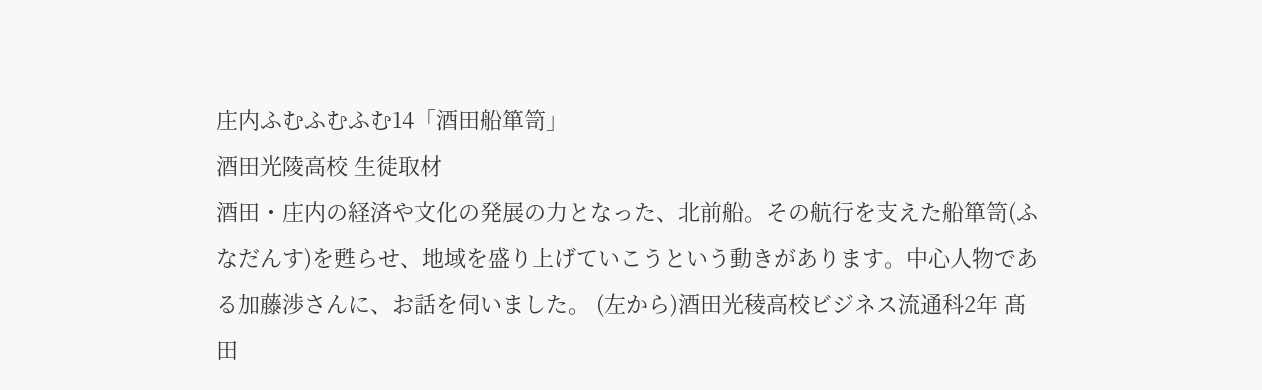庄内ふむふむふむ14「酒田船箪笥」
酒田光陵高校 生徒取材
酒田・庄内の経済や文化の発展の力となった、北前船。その航行を支えた船箪笥(ふなだんす)を甦らせ、地域を盛り上げていこうという動きがあります。中心人物である加藤渉さんに、お話を伺いました。 (左から)酒田光稜高校ビジネス流通科2年 髙田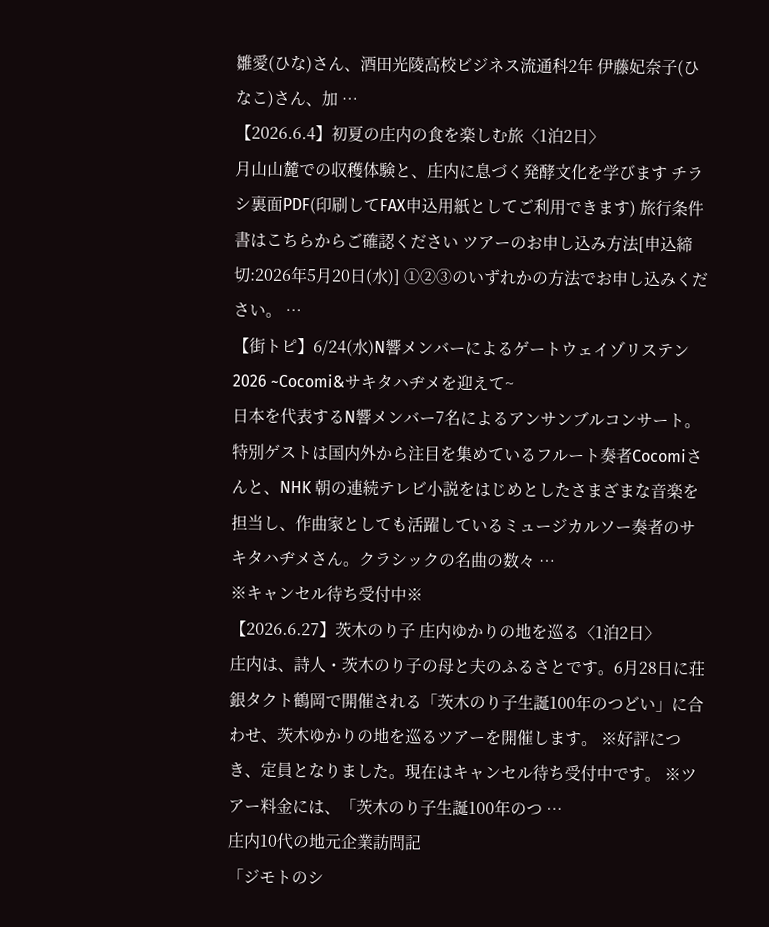雛愛(ひな)さん、酒田光陵高校ビジネス流通科2年 伊藤妃奈子(ひなこ)さん、加 …
【2026.6.4】初夏の庄内の食を楽しむ旅〈1泊2日〉
月山山麓での収穫体験と、庄内に息づく発酵文化を学びます チラシ裏面PDF(印刷してFAX申込用紙としてご利用できます) 旅行条件書はこちらからご確認ください ツアーのお申し込み方法[申込締切:2026年5月20日(水)] ①②③のいずれかの方法でお申し込みください。 …
【街トピ】6/24(水)N響メンバーによるゲートウェイゾリステン2026 ~Cocomi&サキタハヂメを迎えて~
日本を代表するN響メンバー7名によるアンサンブルコンサート。 特別ゲストは国内外から注目を集めているフルート奏者Cocomiさんと、NHK 朝の連続テレビ小説をはじめとしたさまざまな音楽を担当し、作曲家としても活躍しているミュージカルソー奏者のサキタハヂメさん。クラシックの名曲の数々 …
※キャンセル待ち受付中※
【2026.6.27】茨木のり子 庄内ゆかりの地を巡る〈1泊2日〉
庄内は、詩人・茨木のり子の母と夫のふるさとです。6月28日に荘銀タクト鶴岡で開催される「茨木のり子生誕100年のつどい」に合わせ、茨木ゆかりの地を巡るツアーを開催します。 ※好評につき、定員となりました。現在はキャンセル待ち受付中です。 ※ツアー料金には、「茨木のり子生誕100年のつ …
庄内10代の地元企業訪問記
「ジモトのシ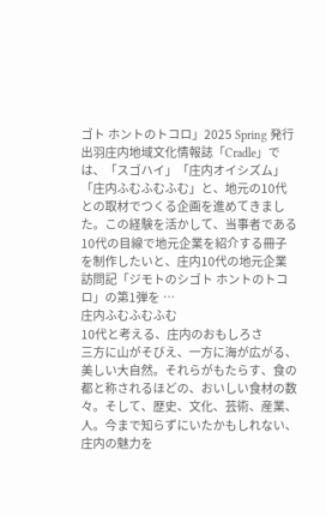ゴト ホントのトコロ」2025 Spring 発行
出羽庄内地域文化情報誌「Cradle」では、「スゴハイ」「庄内オイシズム」「庄内ふむふむふむ」と、地元の10代との取材でつくる企画を進めてきました。この経験を活かして、当事者である10代の目線で地元企業を紹介する冊子を制作したいと、庄内10代の地元企業訪問記「ジモトのシゴト ホントのトコロ」の第1弾を …
庄内ふむふむふむ
10代と考える、庄内のおもしろさ
三方に山がそびえ、一方に海が広がる、美しい大自然。それらがもたらす、食の都と称されるほどの、おいしい食材の数々。そして、歴史、文化、芸術、産業、人。今まで知らずにいたかもしれない、庄内の魅力を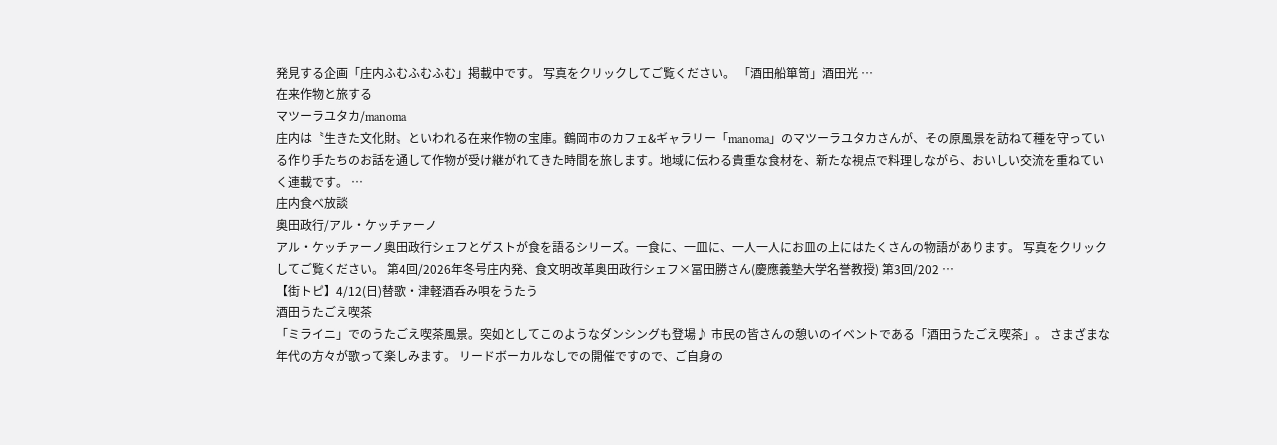発見する企画「庄内ふむふむふむ」掲載中です。 写真をクリックしてご覧ください。 「酒田船箪笥」酒田光 …
在来作物と旅する
マツーラユタカ/manoma
庄内は〝生きた文化財〟といわれる在来作物の宝庫。鶴岡市のカフェ&ギャラリー「manoma」のマツーラユタカさんが、その原風景を訪ねて種を守っている作り手たちのお話を通して作物が受け継がれてきた時間を旅します。地域に伝わる貴重な食材を、新たな視点で料理しながら、おいしい交流を重ねていく連載です。 …
庄内食べ放談
奥田政行/アル・ケッチァーノ
アル・ケッチァーノ奥田政行シェフとゲストが食を語るシリーズ。一食に、一皿に、一人一人にお皿の上にはたくさんの物語があります。 写真をクリックしてご覧ください。 第4回/2026年冬号庄内発、食文明改革奥田政行シェフ×冨田勝さん(慶應義塾大学名誉教授) 第3回/202 …
【街トピ】4/12(日)替歌・津軽酒呑み唄をうたう
酒田うたごえ喫茶
「ミライニ」でのうたごえ喫茶風景。突如としてこのようなダンシングも登場♪ 市民の皆さんの憩いのイベントである「酒田うたごえ喫茶」。 さまざまな年代の方々が歌って楽しみます。 リードボーカルなしでの開催ですので、ご自身の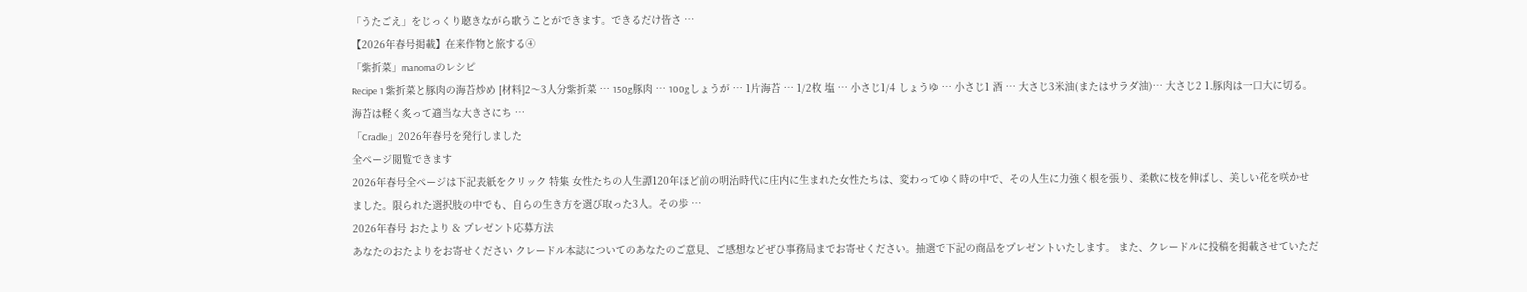「うたごえ」をじっくり聴きながら歌うことができます。できるだけ皆さ …
【2026年春号掲載】在来作物と旅する④
「紫折菜」manomaのレシピ
Recipe 1 紫折菜と豚肉の海苔炒め [材料]2〜3人分紫折菜 … 150g豚肉 … 100gしょうが … 1片海苔 … 1/2枚 塩 … 小さじ1/4 しょうゆ … 小さじ1 酒 … 大さじ3米油(またはサラダ油)… 大さじ2 1.豚肉は一口大に切る。海苔は軽く炙って適当な大きさにち …
「Cradle」2026年春号を発行しました
全ページ閲覧できます
2026年春号全ページは下記表紙をクリック 特集 女性たちの人生譚120年ほど前の明治時代に庄内に生まれた女性たちは、変わってゆく時の中で、その人生に力強く根を張り、柔軟に枝を伸ばし、美しい花を咲かせました。限られた選択肢の中でも、自らの生き方を選び取った3人。その歩 …
2026年春号 おたより & プレゼント応募方法
あなたのおたよりをお寄せください クレードル本誌についてのあなたのご意見、ご感想などぜひ事務局までお寄せください。抽選で下記の商品をプレゼントいたします。 また、クレードルに投稿を掲載させていただ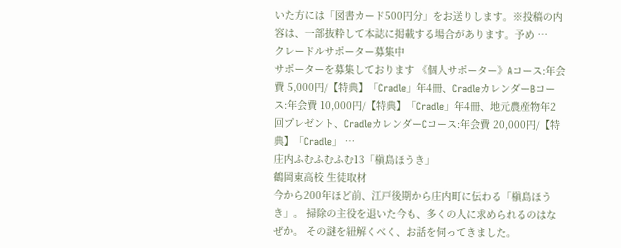いた方には「図書カード500円分」をお送りします。※投稿の内容は、一部抜粋して本誌に掲載する場合があります。予め …
クレードルサポーター募集中
サポーターを募集しております 《個人サポーター》Aコース:年会費 5,000円/【特典】「Cradle」年4冊、CradleカレンダーBコース:年会費 10,000円/【特典】「Cradle」年4冊、地元農産物年2回プレゼント、CradleカレンダーCコース:年会費 20,000円/【特典】「Cradle」 …
庄内ふむふむふむ13「槇島ほうき」
鶴岡東高校 生徒取材
今から200年ほど前、江戸後期から庄内町に伝わる「槇島ほうき」。 掃除の主役を退いた今も、多くの人に求められるのはなぜか。 その謎を紐解くべく、お話を伺ってきました。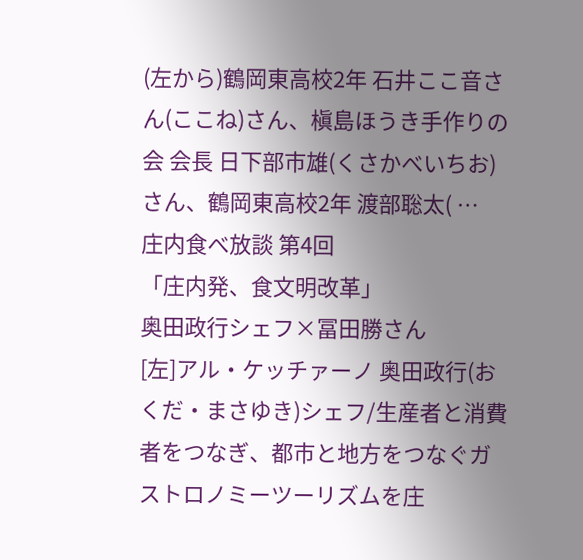(左から)鶴岡東高校2年 石井ここ音さん(ここね)さん、槇島ほうき手作りの会 会長 日下部市雄(くさかべいちお)さん、鶴岡東高校2年 渡部聡太( …
庄内食べ放談 第4回
「庄内発、食文明改革」
奥田政行シェフ×冨田勝さん
[左]アル・ケッチァーノ 奥田政行(おくだ・まさゆき)シェフ/生産者と消費者をつなぎ、都市と地方をつなぐガストロノミーツーリズムを庄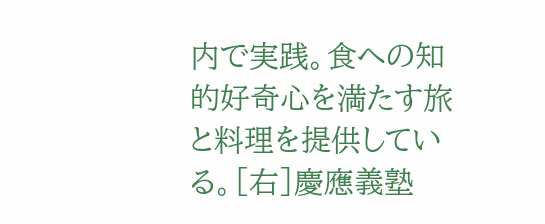内で実践。食への知的好奇心を満たす旅と料理を提供している。[右]慶應義塾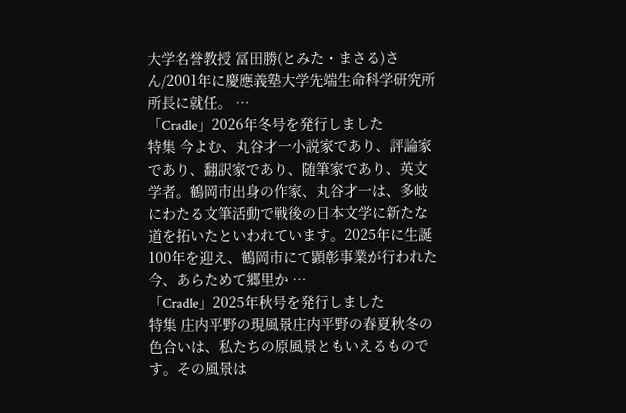大学名誉教授 冨田勝(とみた・まさる)さん/2001年に慶應義塾大学先端生命科学研究所所長に就任。 …
「Cradle」2026年冬号を発行しました
特集 今よむ、丸谷才一小説家であり、評論家であり、翻訳家であり、随筆家であり、英文学者。鶴岡市出身の作家、丸谷才一は、多岐にわたる文筆活動で戦後の日本文学に新たな道を拓いたといわれています。2025年に生誕100年を迎え、鶴岡市にて顕彰事業が行われた今、あらためて郷里か …
「Cradle」2025年秋号を発行しました
特集 庄内平野の現風景庄内平野の春夏秋冬の色合いは、私たちの原風景ともいえるものです。その風景は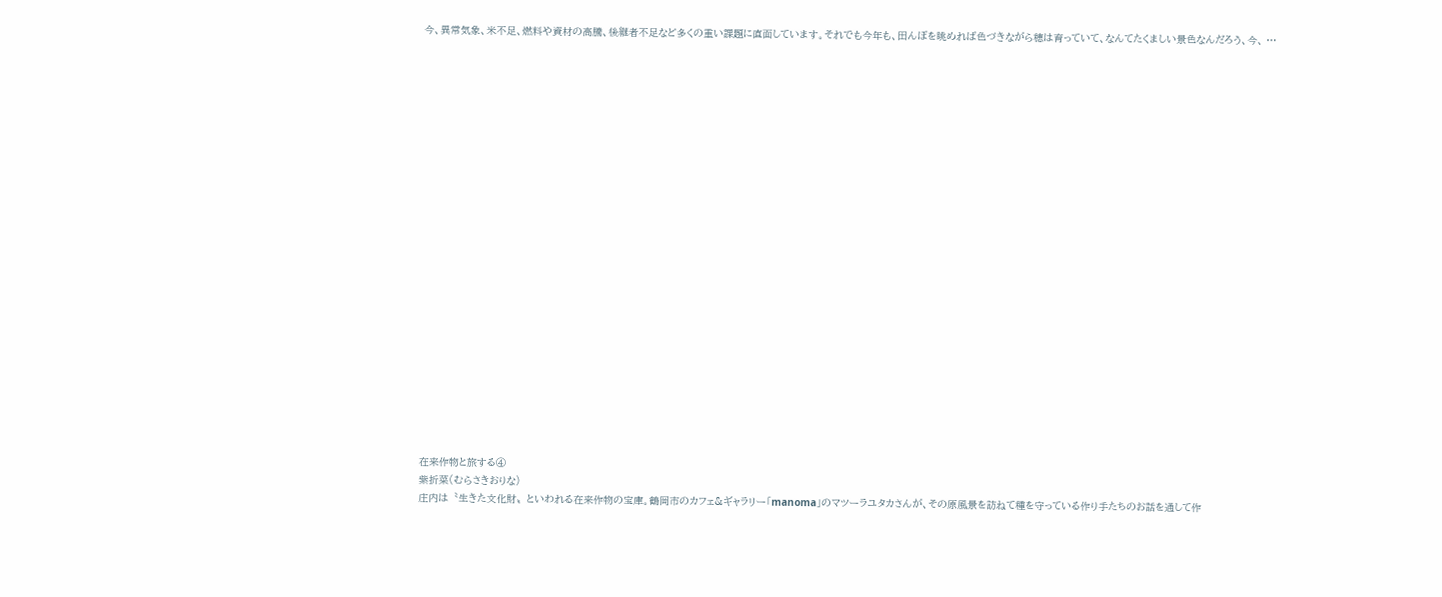今、異常気象、米不足、燃料や資材の高騰、後継者不足など多くの重い課題に直面しています。それでも今年も、田んぼを眺めれば色づきながら穂は育っていて、なんてたくましい景色なんだろう、今、 …























在来作物と旅する④
紫折菜(むらさきおりな)
庄内は〝生きた文化財〟といわれる在来作物の宝庫。鶴岡市のカフェ&ギャラリー「manoma」のマツーラユタカさんが、その原風景を訪ねて種を守っている作り手たちのお話を通して作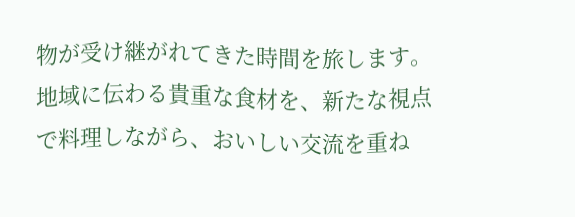物が受け継がれてきた時間を旅します。地域に伝わる貴重な食材を、新たな視点で料理しながら、おいしい交流を重ね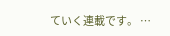ていく連載です。 …